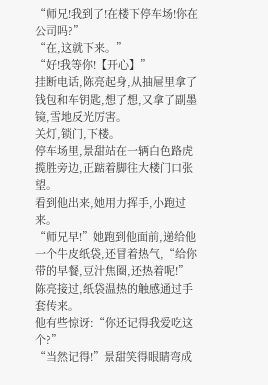“师兄!我到了!在楼下停车场!你在公司吗?”
“在,这就下来。”
“好!我等你!【开心】”
挂断电话,陈亮起身,从抽屉里拿了钱包和车钥匙,想了想,又拿了副墨镜,雪地反光厉害。
关灯,锁门,下楼。
停车场里,景甜站在一辆白色路虎揽胜旁边,正踮着脚往大楼门口张望。
看到他出来,她用力挥手,小跑过来。
“师兄早!”她跑到他面前,递给他一个牛皮纸袋,还冒着热气,“给你带的早餐,豆汁焦圈,还热着呢!”
陈亮接过,纸袋温热的触感通过手套传来。
他有些惊讶:“你还记得我爱吃这个?”
“当然记得!”景甜笑得眼睛弯成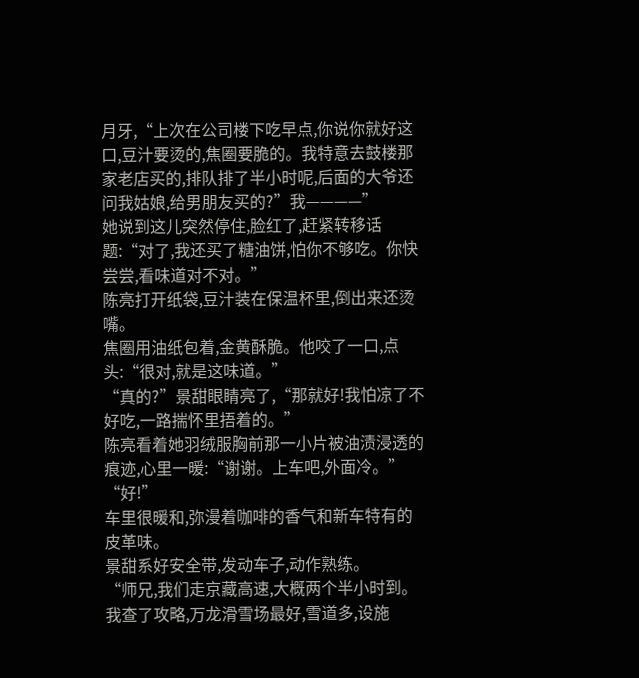月牙,“上次在公司楼下吃早点,你说你就好这口,豆汁要烫的,焦圈要脆的。我特意去鼓楼那家老店买的,排队排了半小时呢,后面的大爷还问我姑娘,给男朋友买的?”我————”
她说到这儿突然停住,脸红了,赶紧转移话题:“对了,我还买了糖油饼,怕你不够吃。你快尝尝,看味道对不对。”
陈亮打开纸袋,豆汁装在保温杯里,倒出来还烫嘴。
焦圈用油纸包着,金黄酥脆。他咬了一口,点头:“很对,就是这味道。”
“真的?”景甜眼睛亮了,“那就好!我怕凉了不好吃,一路揣怀里捂着的。”
陈亮看着她羽绒服胸前那一小片被油渍浸透的痕迹,心里一暖:“谢谢。上车吧,外面冷。”
“好!”
车里很暖和,弥漫着咖啡的香气和新车特有的皮革味。
景甜系好安全带,发动车子,动作熟练。
“师兄,我们走京藏高速,大概两个半小时到。我查了攻略,万龙滑雪场最好,雪道多,设施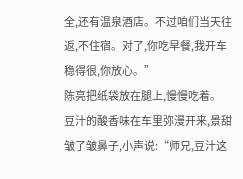全,还有温泉酒店。不过咱们当天往返,不住宿。对了,你吃早餐,我开车稳得很,你放心。”
陈亮把纸袋放在腿上,慢慢吃着。
豆汁的酸香味在车里弥漫开来,景甜皱了皱鼻子,小声说:“师兄,豆汁这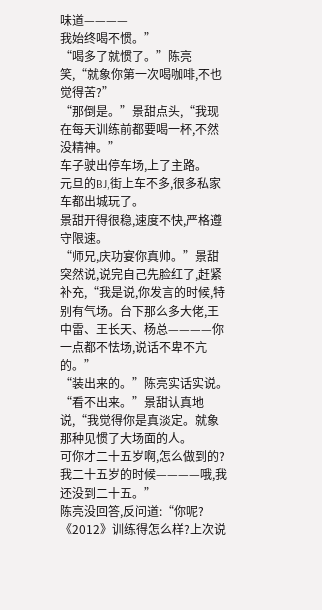味道————
我始终喝不惯。”
“喝多了就惯了。”陈亮笑,“就象你第一次喝咖啡,不也觉得苦?”
“那倒是。”景甜点头,“我现在每天训练前都要喝一杯,不然没精神。”
车子驶出停车场,上了主路。
元旦的BJ,街上车不多,很多私家车都出城玩了。
景甜开得很稳,速度不快,严格遵守限速。
“师兄,庆功宴你真帅。”景甜突然说,说完自己先脸红了,赶紧补充,“我是说,你发言的时候,特别有气场。台下那么多大佬,王中雷、王长天、杨总————你一点都不怯场,说话不卑不亢的。”
“装出来的。”陈亮实话实说。
“看不出来。”景甜认真地说,“我觉得你是真淡定。就象那种见惯了大场面的人。
可你才二十五岁啊,怎么做到的?我二十五岁的时候————哦,我还没到二十五。”
陈亮没回答,反问道:“你呢?《2012》训练得怎么样?上次说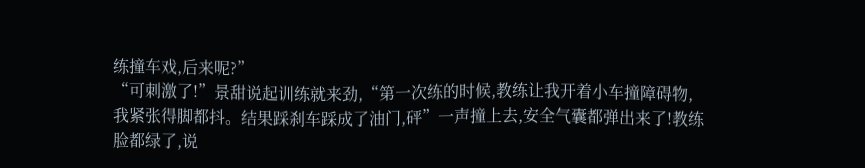练撞车戏,后来呢?”
“可刺激了!”景甜说起训练就来劲,“第一次练的时候,教练让我开着小车撞障碍物,我紧张得脚都抖。结果踩刹车踩成了油门,砰”一声撞上去,安全气囊都弹出来了!教练脸都绿了,说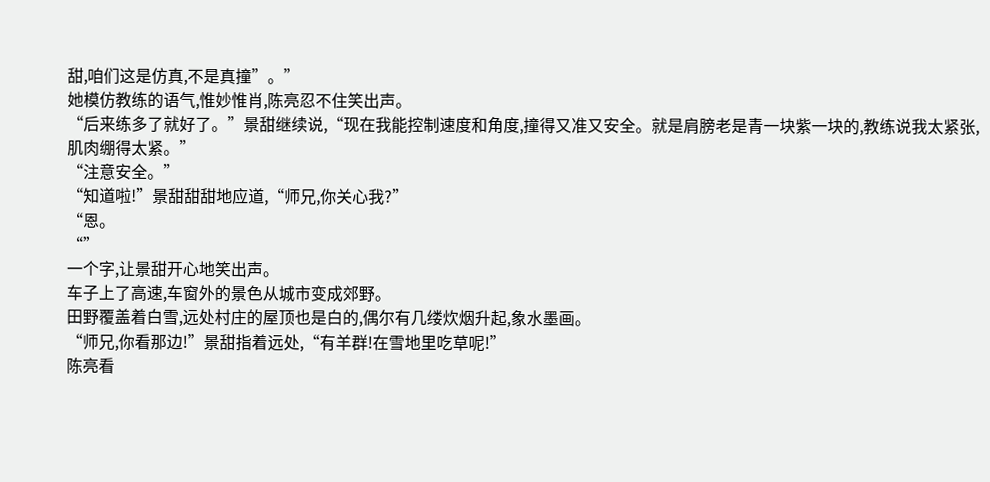甜,咱们这是仿真,不是真撞”。”
她模仿教练的语气,惟妙惟肖,陈亮忍不住笑出声。
“后来练多了就好了。”景甜继续说,“现在我能控制速度和角度,撞得又准又安全。就是肩膀老是青一块紫一块的,教练说我太紧张,肌肉绷得太紧。”
“注意安全。”
“知道啦!”景甜甜甜地应道,“师兄,你关心我?”
“恩。
“”
一个字,让景甜开心地笑出声。
车子上了高速,车窗外的景色从城市变成郊野。
田野覆盖着白雪,远处村庄的屋顶也是白的,偶尔有几缕炊烟升起,象水墨画。
“师兄,你看那边!”景甜指着远处,“有羊群!在雪地里吃草呢!”
陈亮看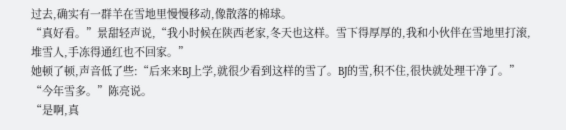过去,确实有一群羊在雪地里慢慢移动,像散落的棉球。
“真好看。”景甜轻声说,“我小时候在陕西老家,冬天也这样。雪下得厚厚的,我和小伙伴在雪地里打滚,堆雪人,手冻得通红也不回家。”
她顿了顿,声音低了些:“后来来BJ上学,就很少看到这样的雪了。BJ的雪,积不住,很快就处理干净了。”
“今年雪多。”陈亮说。
“是啊,真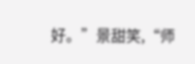好。”景甜笑,“师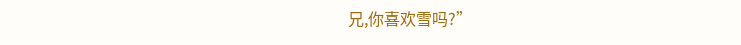兄,你喜欢雪吗?”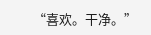“喜欢。干净。”